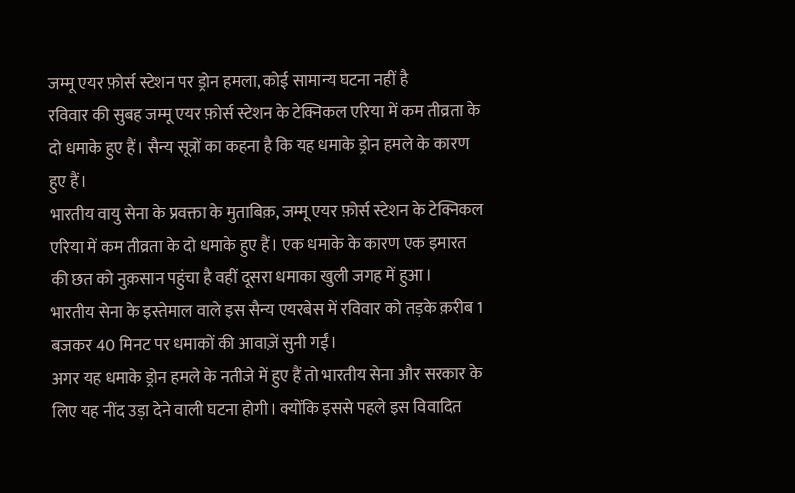जम्मू एयर फ़ोर्स स्टेशन पर ड्रोन हमला, कोई सामान्य घटना नहीं है
रविवार की सुबह जम्मू एयर फ़ोर्स स्टेशन के टेक्निकल एरिया में कम तीव्रता के दो धमाके हुए हैं। सैन्य सूत्रों का कहना है कि यह धमाके ड्रोन हमले के कारण हुए हैं।
भारतीय वायु सेना के प्रवक्ता के मुताबिक़, जम्मू एयर फ़ोर्स स्टेशन के टेक्निकल एरिया में कम तीव्रता के दो धमाके हुए हैं। एक धमाके के कारण एक इमारत की छत को नुक़सान पहुंचा है वहीं दूसरा धमाका खुली जगह में हुआ।
भारतीय सेना के इस्तेमाल वाले इस सैन्य एयरबेस में रविवार को तड़के क़रीब 1 बजकर 40 मिनट पर धमाकों की आवाज़ें सुनी गईं।
अगर यह धमाके ड्रोन हमले के नतीजे में हुए हैं तो भारतीय सेना और सरकार के लिए यह नींद उड़ा देने वाली घटना होगी। क्योंकि इससे पहले इस विवादित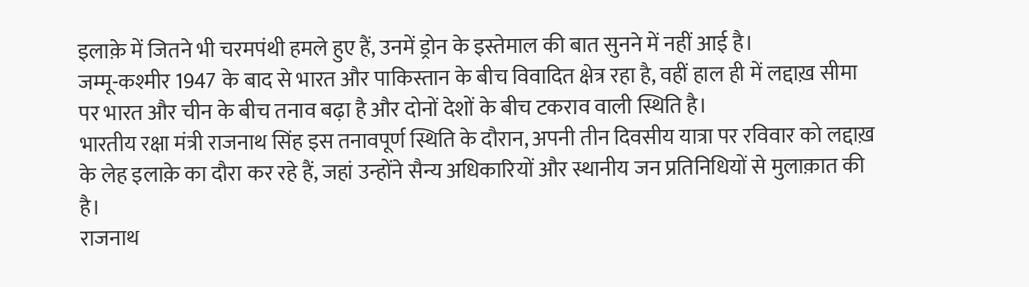इलाक़े में जितने भी चरमपंथी हमले हुए हैं, उनमें ड्रोन के इस्तेमाल की बात सुनने में नहीं आई है।
जम्मू-कश्मीर 1947 के बाद से भारत और पाकिस्तान के बीच विवादित क्षेत्र रहा है, वहीं हाल ही में लद्दाख़ सीमा पर भारत और चीन के बीच तनाव बढ़ा है और दोनों देशों के बीच टकराव वाली स्थिति है।
भारतीय रक्षा मंत्री राजनाथ सिंह इस तनावपूर्ण स्थिति के दौरान, अपनी तीन दिवसीय यात्रा पर रविवार को लद्दाख़ के लेह इलाक़े का दौरा कर रहे हैं, जहां उन्होंने सैन्य अधिकारियों और स्थानीय जन प्रतिनिधियों से मुलाक़ात की है।
राजनाथ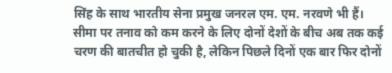सिंह के साथ भारतीय सेना प्रमुख जनरल एम. एम. नरवणे भी हैं।
सीमा पर तनाव को कम करने के लिए दोनों देशों के बीच अब तक कई चरण की बातचीत हो चुकी है, लेकिन पिछले दिनों एक बार फिर दोनों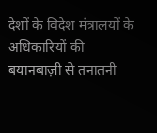देशों के विदेश मंत्रालयों के अधिकारियों की बयानबाज़ी से तनातनी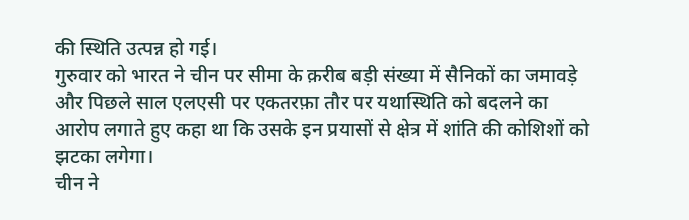की स्थिति उत्पन्न हो गई।
गुरुवार को भारत ने चीन पर सीमा के क़रीब बड़ी संख्या में सैनिकों का जमावड़े और पिछले साल एलएसी पर एकतरफ़ा तौर पर यथास्थिति को बदलने का आरोप लगाते हुए कहा था कि उसके इन प्रयासों से क्षेत्र में शांति की कोशिशों को झटका लगेगा।
चीन ने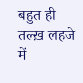बहुत ही तल्ख़ लहजे में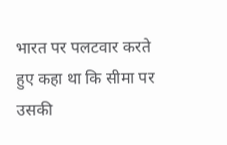भारत पर पलटवार करते हुए कहा था कि सीमा पर उसकी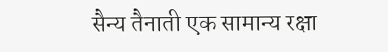सैन्य तैनाती एक सामान्य रक्षा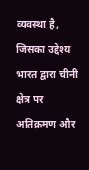व्यवस्था है, जिसका उद्देश्य भारत द्वारा चीनी क्षेत्र पर अतिक्रमण और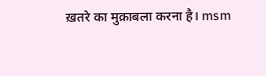ख़तरे का मुक़ाबला करना है। msm